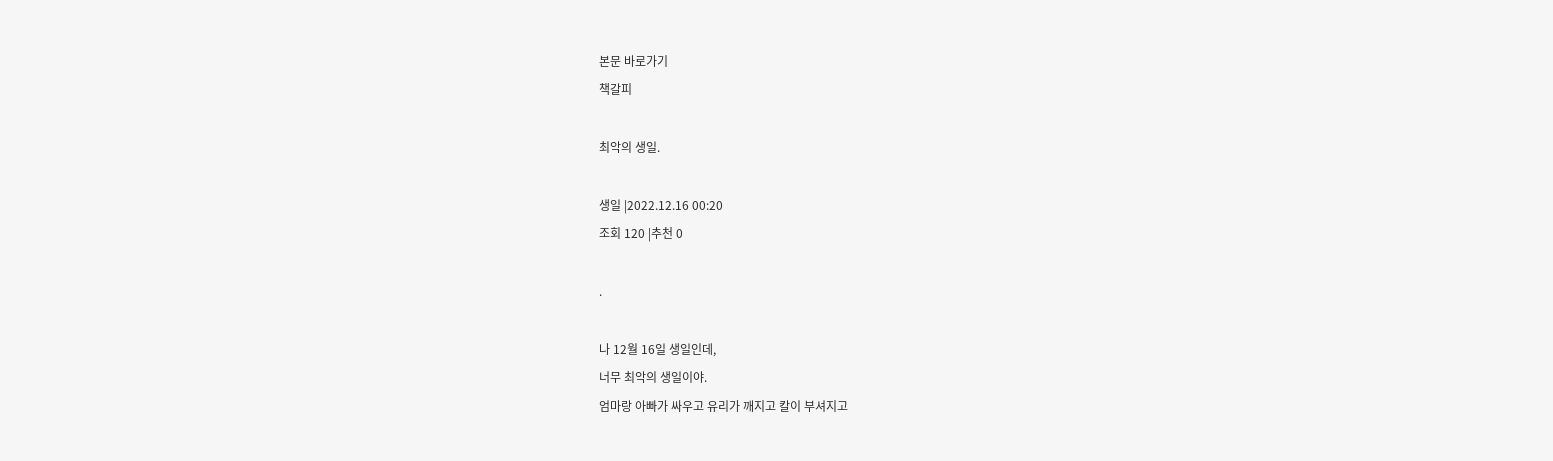본문 바로가기
책갈피

최악의 생일.

생일 |2022.12.16 00:20
조회 120 |추천 0

.

나 12월 16일 생일인데,
너무 최악의 생일이야.
엄마랑 아빠가 싸우고 유리가 깨지고 칼이 부셔지고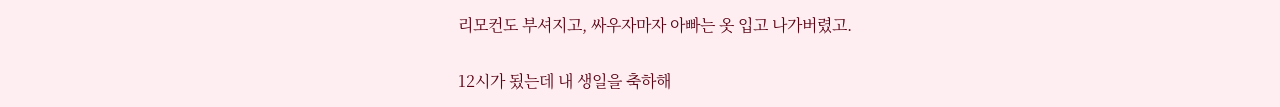리모컨도 부셔지고, 싸우자마자 아빠는 옷 입고 나가버렸고.

12시가 됬는데 내 생일을 축하해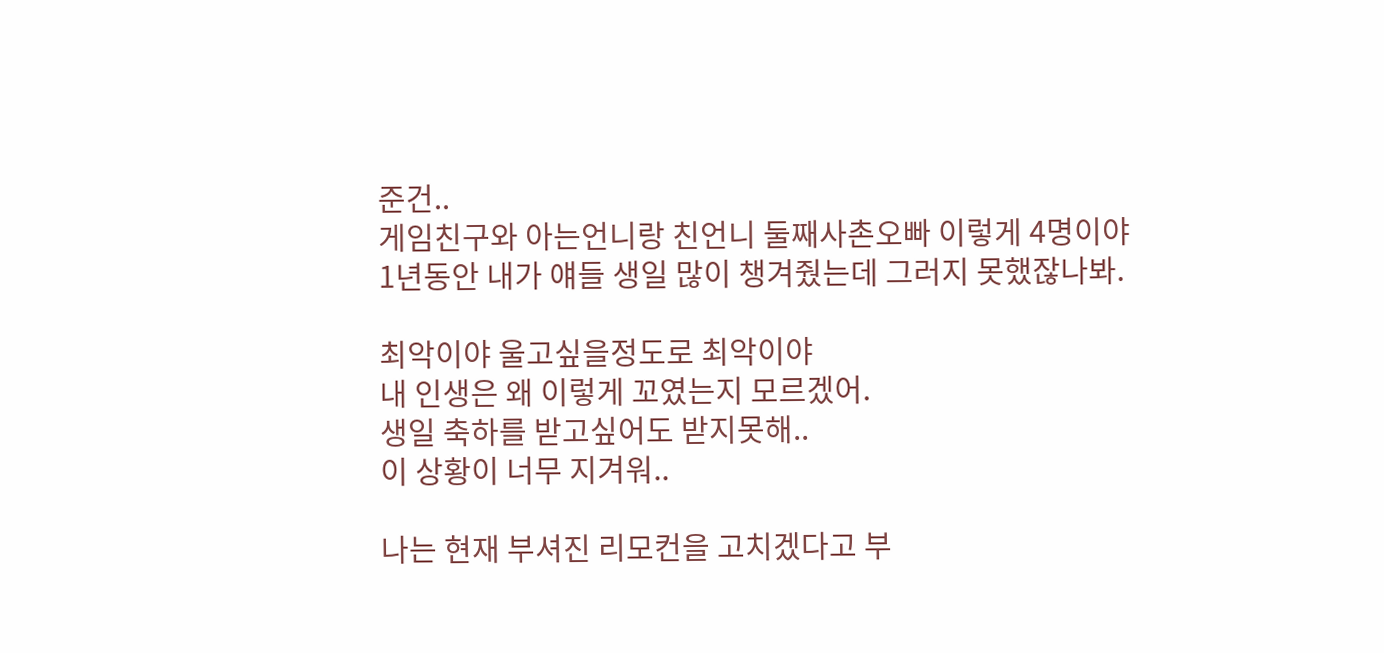준건..
게임친구와 아는언니랑 친언니 둘째사촌오빠 이렇게 4명이야
1년동안 내가 얘들 생일 많이 챙겨줬는데 그러지 못했잖나봐.

최악이야 울고싶을정도로 최악이야
내 인생은 왜 이렇게 꼬였는지 모르겠어.
생일 축하를 받고싶어도 받지못해..
이 상황이 너무 지겨워..

나는 현재 부셔진 리모컨을 고치겠다고 부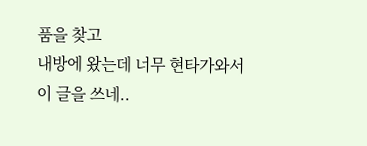품을 찾고
내방에 왔는데 너무 현타가와서 이 글을 쓰네..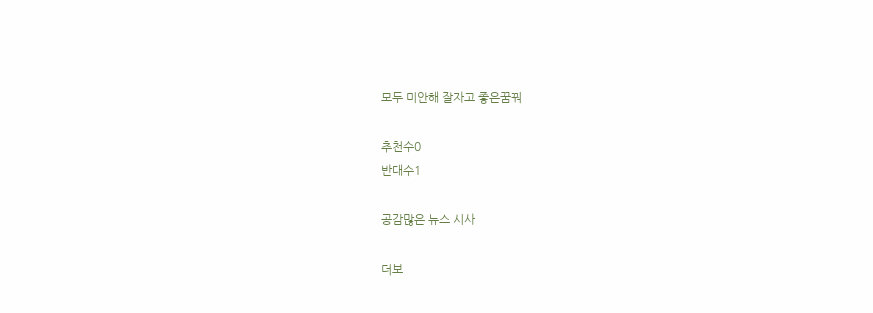모두 미안해 잘자고 좋은꿈꿔

추천수0
반대수1

공감많은 뉴스 시사

더보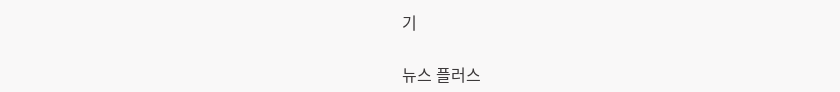기

뉴스 플러스